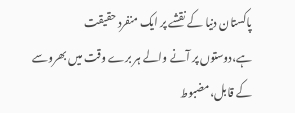پاکستان دنیا کے نقشے پر ایک منفرد حقیقت ہے،دوستوں پر آنے والے ہر برے وقت میں بھروسے کے قابل،مضبوط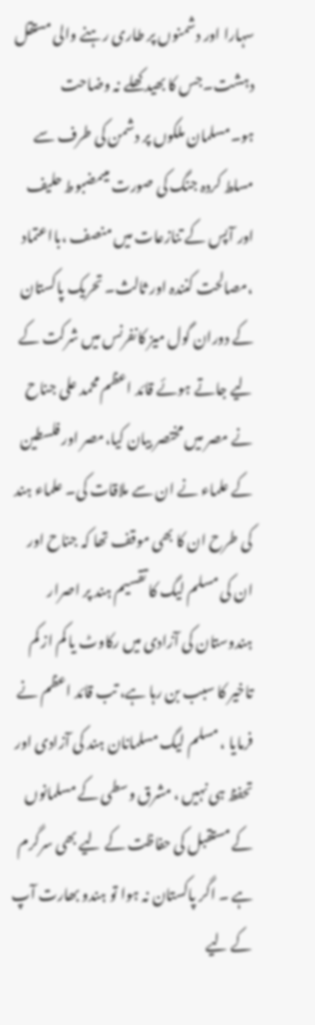سہارا اور دشمنوں پر طاری رہنے والی مستقل دہشت۔جس کا بھید کھلے نہ وضاحت ہو۔مسلمان ملکوں پر دشمن کی طرف سے مسلط کردہ جنگ کی صورت میںمضبوط حلیف اور آپس کے تنازعات میں منصف ،بااعتماد ،مصالحت کنندہ اور ثالث۔ تحریک پاکستان کے دوران گول میز کانفرنس میں شرکت کے لیے جاتے ہوئے قائد اعظم محمد علی جناح نے مصر میں مختصر بیان کیا،مصر اور فلسطین کے علماء نے ان سے ملاقات کی۔ علماء ہند کی طرح ان کا بھی موقف تھا کہ جناح اور ان کی مسلم لیگ کا تقسیم ہند پر اصرار ہندوستان کی آزادی میں رکاوٹ یا کم از کم تاخیر کا سبب بن رہا ہے، تب قائد اعظم نے فرمایا ، مسلم لیگ مسلمانان ہند کی آزادی اور تحفظ ہی نہیں ، مشرق وسطی کے مسلمانوں کے مستقبل کی حفاظت کے لیے بھی سرگرم ہے ۔ اگر پاکستان نہ ہوا تو ہندو بھارت آپ کے لیے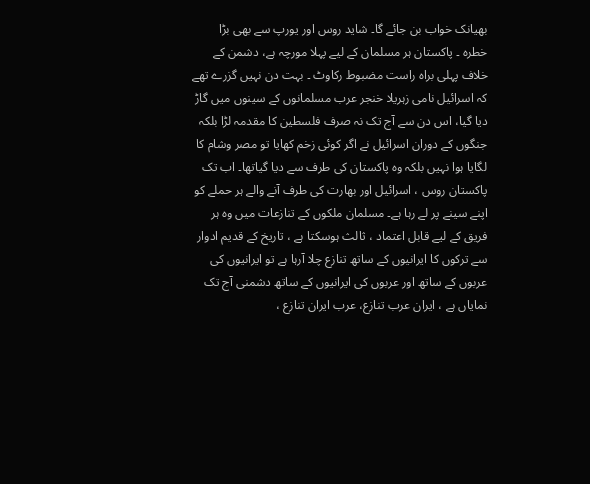بھیانک خواب بن جائے گا۔ شاید روس اور یورپ سے بھی بڑا خطرہ ۔ پاکستان ہر مسلمان کے لیے پہلا مورچہ ہے، دشمن کے خلاف پہلی براہ راست مضبوط رکاوٹ ۔ بہت دن نہیں گزرے تھے کہ اسرائیل نامی زہریلا خنجر عرب مسلمانوں کے سینوں میں گاڑ دیا گیا، اس دن سے آج تک نہ صرف فلسطین کا مقدمہ لڑا بلکہ جنگوں کے دوران اسرائیل نے اگر کوئی زخم کھایا تو مصر وشام کا لگایا ہوا نہیں بلکہ وہ پاکستان کی طرف سے دیا گیاتھا۔ اب تک پاکستان روس ، اسرائیل اور بھارت کی طرف آنے والے ہر حملے کو اپنے سینے پر لے رہا ہے۔ مسلمان ملکوں کے تنازعات میں وہ ہر فریق کے لیے قابل اعتماد ، ثالث ہوسکتا ہے ، تاریخ کے قدیم ادوار سے ترکوں کا ایرانیوں کے ساتھ تنازع چلا آرہا ہے تو ایرانیوں کی عربوں کے ساتھ اور عربوں کی ایرانیوں کے ساتھ دشمنی آج تک نمایاں ہے ، ایران عرب تنازع، عرب ایران تنازع ،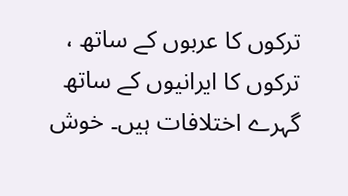ترکوں کا عربوں کے ساتھ ، ترکوں کا ایرانیوں کے ساتھ گہرے اختلافات ہیں۔ خوش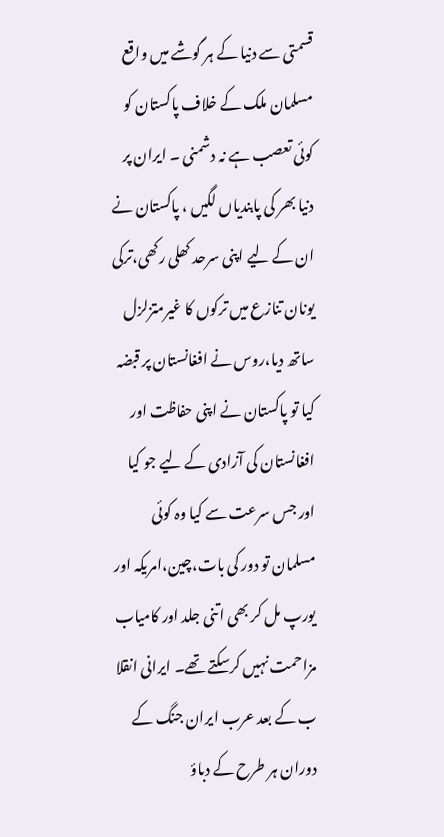قسمتی سے دنیا کے ہر گوشے میں واقع مسلمان ملک کے خلاف پاکستان کو کوئی تعصب ہے نہ دشمنی ۔ ایران پر دنیا بھر کی پابندیاں لگیں ، پاکستان نے ان کے لیے اپنی سرحد کھلی رکھی،ترکی یونان تنازع میں ترکوں کا غیرمتزلزل ساتھ دیا،روس نے افغانستان پر قبضہ کیا تو پاکستان نے اپنی حفاظت اور افغانستان کی آزادی کے لیے جو کیا اور جس سرعت سے کیا وہ کوئی مسلمان تو دور کی بات،چین،امریکہ اور یورپ مل کر بھی اتنی جلد اور کامیاب مزاحمت نہیں کرسکتے تھے۔ ایرانی انقلا ب کے بعد عرب ایران جنگ کے دوران ہر طرح کے دباؤ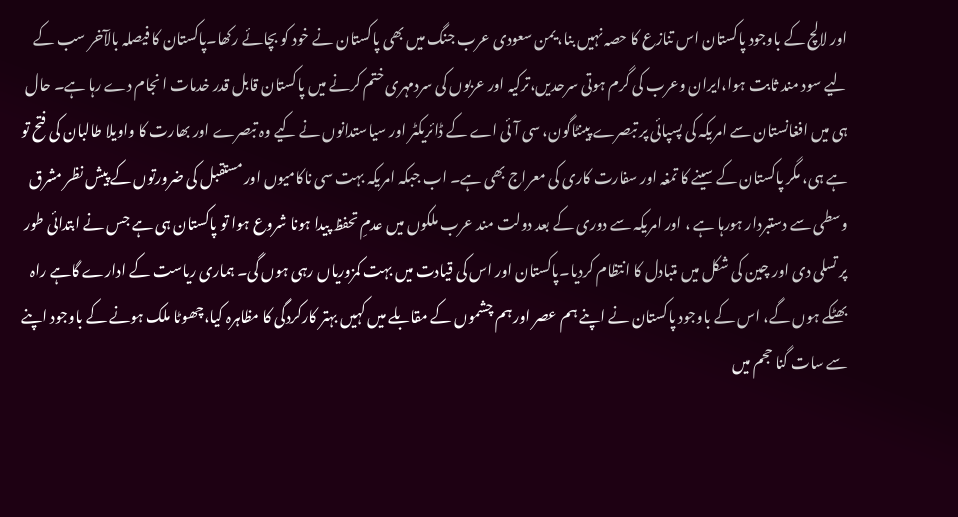اور لالچ کے باوجود پاکستان اس تنازع کا حصہ نہیں بنا، یمن سعودی عرب جنگ میں بھی پاکستان نے خود کو بچائے رکھا۔پاکستان کا فیصلہ بالآخر سب کے لیے سود مند ثابت ہوا،ایران وعرب کی گرم ہوتی سرحدیں،ترکیہ اور عربوں کی سردمہری ختم کرنے میں پاکستان قابل قدر خدمات ا نجام دے رہا ہے۔ حال ہی میں افغانستان سے امریکہ کی پسپائی پر تبصرے پینٹاگون، سی آئی اے کے ڈائریکٹر اور سیاستدانوں نے کیے وہ تبصرے اور بھارت کا واویلا طالبان کی فتح تو ہے ہی، مگر پاکستان کے سینے کا تمغہ اور سفارت کاری کی معراج بھی ہے۔ اب جبکہ امریکہ بہت سی ناکامیوں اور مستقبل کی ضرورتوں کے پیش نظر مشرق وسطی سے دستبردار ہورہا ہے ، اور امریکہ سے دوری کے بعد دولت مند عرب ملکوں میں عدمِ تحفظ پیدا ہونا شروع ہوا تو پاکستان ہی ہے جس نے ابتدائی طور پر تسلی دی اور چین کی شکل میں متبادل کا انتظام کردیا۔پاکستان اور اس کی قیادت میں بہت کمزوریاں رہی ہوں گی۔ ہماری ریاست کے ادارے گاہے راہ بھٹکے ہوں گے، اس کے باوجود پاکستان نے اپنے ہم عصر اور ہم چشموں کے مقابلے میں کہیں بہتر کارکردگی کا مظاہرہ کیا،چھوٹا ملک ہونے کے باوجود اپنے سے سات گنا حجم میں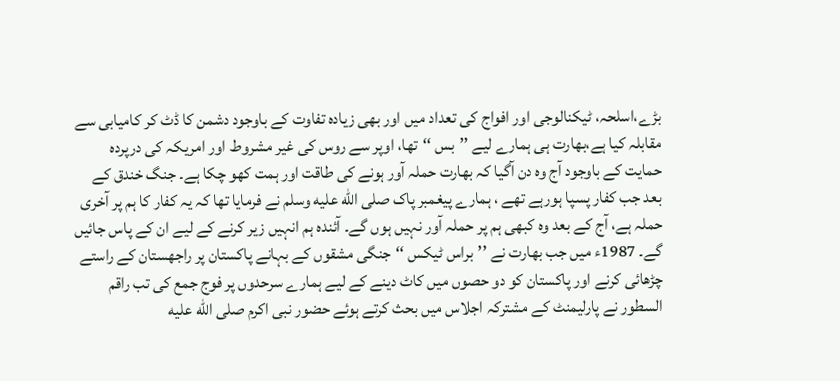بڑے،اسلحہ، ٹیکنالوجی اور افواج کی تعداد میں اور بھی زیادہ تفاوت کے باوجود دشمن کا ڈٹ کر کامیابی سے مقابلہ کیا ہے،بھارت ہی ہمارے لیے ’’بس ‘‘تھا، اوپر سے روس کی غیر مشروط اور امریکہ کی درپردہ حمایت کے باوجود آج وہ دن آگیا کہ بھارت حملہ آور ہونے کی طاقت اور ہمت کھو چکا ہے۔ جنگ خندق کے بعد جب کفار پسپا ہورہے تھے ، ہمارے پیغمبر پاک صلى الله عليه وسلم نے فرمایا تھا کہ یہ کفار کا ہم پر آخری حملہ ہے، آج کے بعد وہ کبھی ہم پر حملہ آور نہیں ہوں گے۔ آئندہ ہم انہیں زیر کرنے کے لیے ان کے پاس جائیں گے۔ 1987ء میں جب بھارت نے ’’براس ٹیکس ‘‘جنگی مشقوں کے بہانے پاکستان پر راجھستان کے راستے چڑھائی کرنے اور پاکستان کو دو حصوں میں کاٹ دینے کے لیے ہمارے سرحدوں پر فوج جمع کی تب راقم السطور نے پارلیمنٹ کے مشترکہ اجلاس میں بحث کرتے ہوئے حضور نبی اکرم صلى الله عليه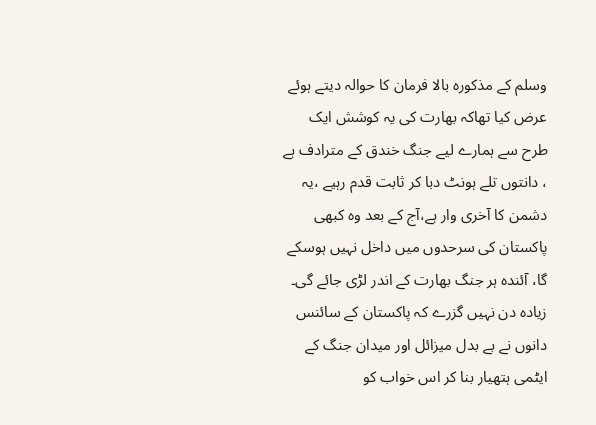وسلم کے مذکورہ بالا فرمان کا حوالہ دیتے ہوئے عرض کیا تھاکہ بھارت کی یہ کوشش ایک طرح سے ہمارے لیے جنگ خندق کے مترادف ہے ، دانتوں تلے ہونٹ دبا کر ثابت قدم رہیے ،یہ دشمن کا آخری وار ہے،آج کے بعد وہ کبھی پاکستان کی سرحدوں میں داخل نہیں ہوسکے گا، آئندہ ہر جنگ بھارت کے اندر لڑی جائے گی۔ زیادہ دن نہیں گزرے کہ پاکستان کے سائنس دانوں نے بے بدل میزائل اور میدان جنگ کے ایٹمی ہتھیار بنا کر اس خواب کو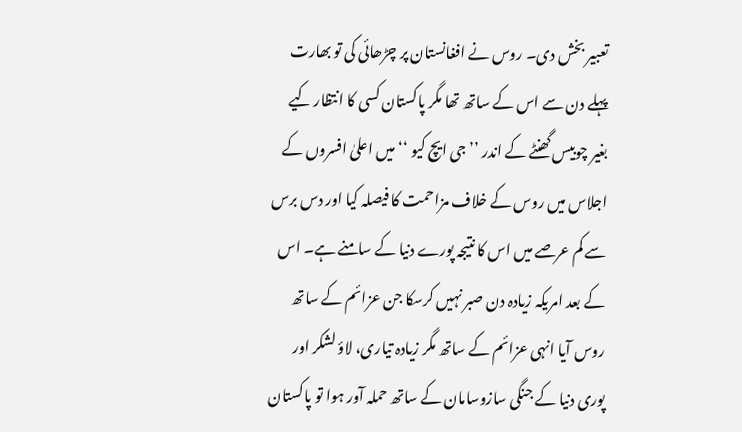تعبیر بخش دی۔ روس نے افغانستان پر چڑھائی کی تو بھارت پہلے دن سے اس کے ساتھ تھا مگر پاکستان کسی کا انتظار کیے بغیر چوبیس گھنٹے کے اندر ’’جی ایچ کیو ‘‘میں اعلیٰ افسروں کے اجلاس میں روس کے خلاف مزاحمت کا فیصلہ کیا اور دس برس سے کم عرصے میں اس کا نتیجہ پورے دنیا کے سامنے ہے۔ اس کے بعد امریکہ زیادہ دن صبر نہیں کرسکا جن عزائم کے ساتھ روس آیا انہی عزائم کے ساتھ مگر زیادہ تیاری، لاؤ لشکر اور پوری دنیا کے جنگی سازوسامان کے ساتھ حملہ آور ہوا تو پاکستان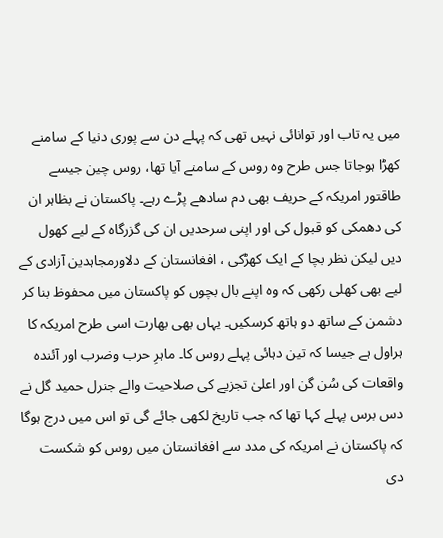میں یہ تاب اور توانائی نہیں تھی کہ پہلے دن سے پوری دنیا کے سامنے کھڑا ہوجاتا جس طرح وہ روس کے سامنے آیا تھا، روس چین جیسے طاقتور امریکہ کے حریف بھی دم سادھے پڑے رہے۔ پاکستان نے بظاہر ان کی دھمکی کو قبول کی اور اپنی سرحدیں ان کی گزرگاہ کے لیے کھول دیں لیکن نظر بچا کے ایک کھڑکی ، افغانستان کے دلاورمجاہدین آزادی کے لیے بھی کھلی رکھی کہ وہ اپنے بال بچوں کو پاکستان میں محفوظ بنا کر دشمن کے ساتھ دو ہاتھ کرسکیں۔ یہاں بھی بھارت اسی طرح امریکہ کا ہراول ہے جیسا کہ تین دہائی پہلے روس کا۔ ماہرِ حرب وضرب اور آئندہ واقعات کی سُن گن اور اعلیٰ تجزیے کی صلاحیت والے جنرل حمید گل نے دس برس پہلے کہا تھا کہ جب تاریخ لکھی جائے گی تو اس میں درج ہوگا کہ پاکستان نے امریکہ کی مدد سے افغانستان میں روس کو شکست دی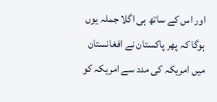اور اس کے ساتھ ہی اگلا جملہ یوں ہوگا کہ پھر پاکستان نے افغانستان میں امریکہ کی مدد سے امریکہ کو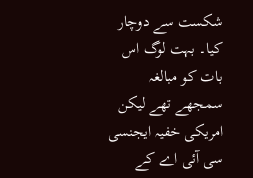شکست سے دوچار کیا۔ بہت لوگ اس بات کو مبالغہ سمجھے تھے لیکن امریکی خفیہ ایجنسی سی آئی اے کے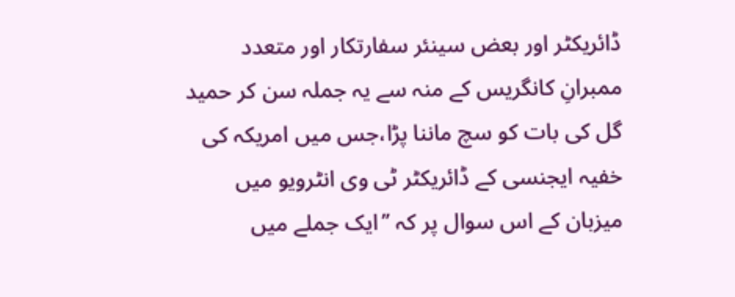ڈائریکٹر اور بعض سینئر سفارتکار اور متعدد ممبرانِ کانگریس کے منہ سے یہ جملہ سن کر حمید گل کی بات کو سچ ماننا پڑا،جس میں امریکہ کی خفیہ ایجنسی کے ڈائریکٹر ٹی وی انٹرویو میں میزبان کے اس سوال پر کہ ’’ایک جملے میں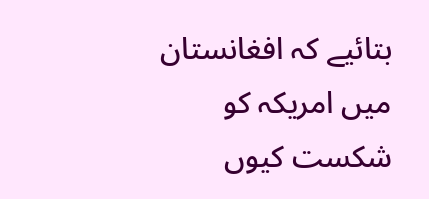بتائیے کہ افغانستان میں امریکہ کو شکست کیوں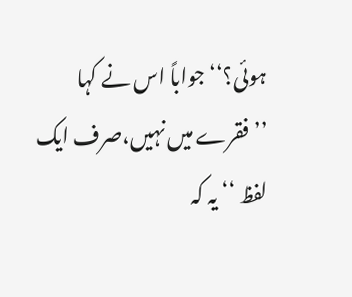ہوئی؟‘‘جواباً اس نے کہا ’’فقرے میں نہیں،صرف ایک لفظ ‘‘ یہ کہ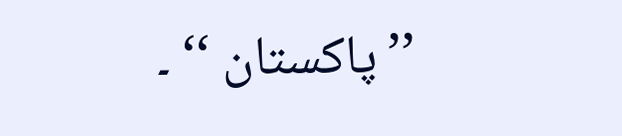’’پاکستان ‘‘ ۔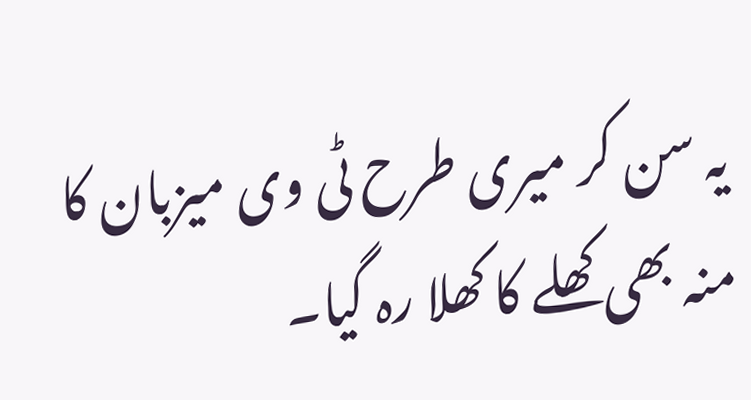یہ سن کر میری طرح ٹی وی میزبان کا منہ بھی کھلے کا کھلا رہ گیا۔